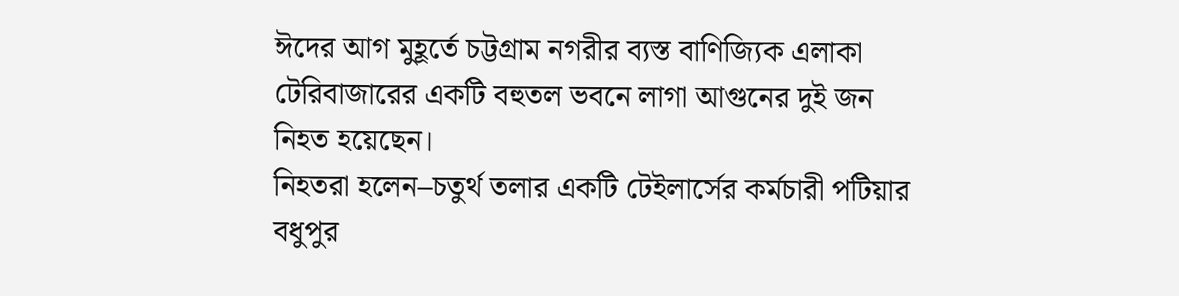ঈদের আগ মুহূর্তে চট্টগ্রাম নগরীর ব্যস্ত বাণিজ্যিক এলাকা টেরিবাজারের একটি বহুতল ভবনে লাগা আগুনের দুই জন নিহত হয়েছেন।
নিহতরা হলেন–চতুর্থ তলার একটি টেইলার্সের কর্মচারী পটিয়ার বধুপুর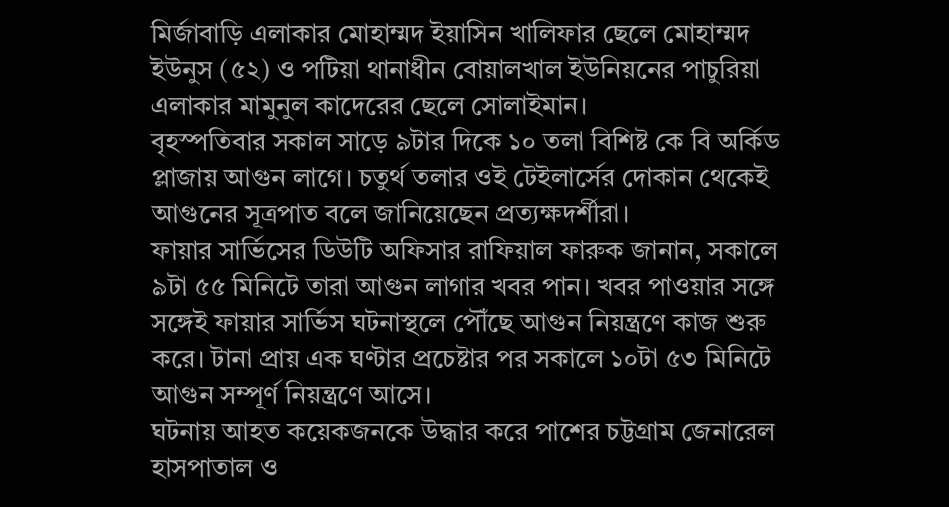মির্জাবাড়ি এলাকার মোহাম্মদ ইয়াসিন খালিফার ছেলে মোহাম্মদ ইউনুস (৫২) ও পটিয়া থানাধীন বোয়ালখাল ইউনিয়নের পাচুরিয়া এলাকার মামুনুল কাদেরের ছেলে সোলাইমান।
বৃহস্পতিবার সকাল সাড়ে ৯টার দিকে ১০ তলা বিশিষ্ট কে বি অর্কিড প্লাজায় আগুন লাগে। চতুর্থ তলার ওই টেইলার্সের দোকান থেকেই আগুনের সূত্রপাত বলে জানিয়েছেন প্রত্যক্ষদর্শীরা।
ফায়ার সার্ভিসের ডিউটি অফিসার রাফিয়াল ফারুক জানান, সকালে ৯টা ৫৫ মিনিটে তারা আগুন লাগার খবর পান। খবর পাওয়ার সঙ্গে সঙ্গেই ফায়ার সার্ভিস ঘটনাস্থলে পৌঁছে আগুন নিয়ন্ত্রণে কাজ শুরু করে। টানা প্রায় এক ঘণ্টার প্রচেষ্টার পর সকালে ১০টা ৫৩ মিনিটে আগুন সম্পূর্ণ নিয়ন্ত্রণে আসে।
ঘটনায় আহত কয়েকজনকে উদ্ধার করে পাশের চট্টগ্রাম জেনারেল হাসপাতাল ও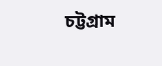চট্টগ্রাম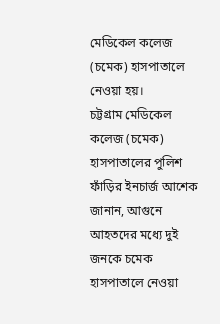মেডিকেল কলেজ (চমেক) হাসপাতালে নেওয়া হয়।
চট্টগ্রাম মেডিকেল কলেজ (চমেক) হাসপাতালের পুলিশ ফাঁড়ির ইনচার্জ আশেক জানান, আগুনে আহতদের মধ্যে দুই জনকে চমেক হাসপাতালে নেওয়া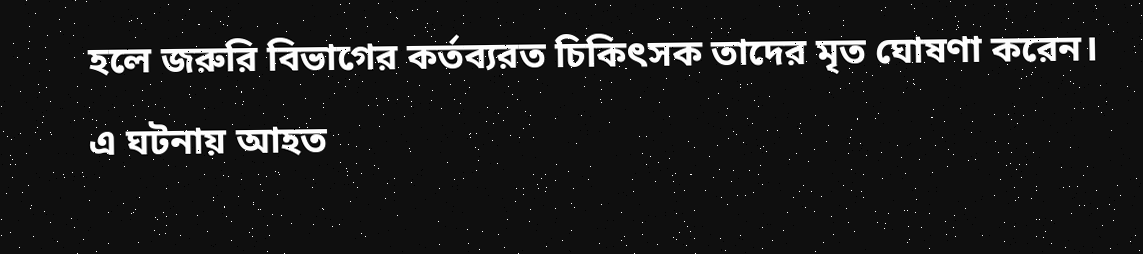হলে জরুরি বিভাগের কর্তব্যরত চিকিৎসক তাদের মৃত ঘোষণা করেন।
এ ঘটনায় আহত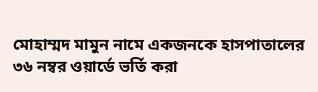মোহাম্মদ মামুন নামে একজনকে হাসপাতালের ৩৬ নম্বর ওয়ার্ডে ভর্তি করা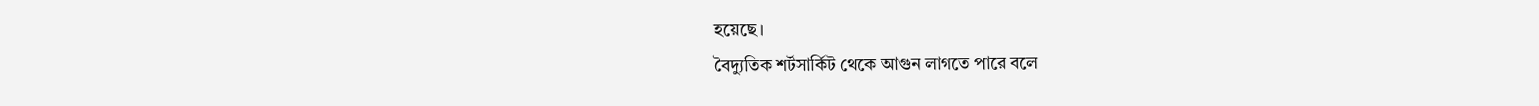হয়েছে।
বৈদ্যুতিক শর্টসার্কিট থেকে আগুন লাগতে পারে বলে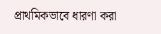প্রাথমিকভাবে ধারণা করা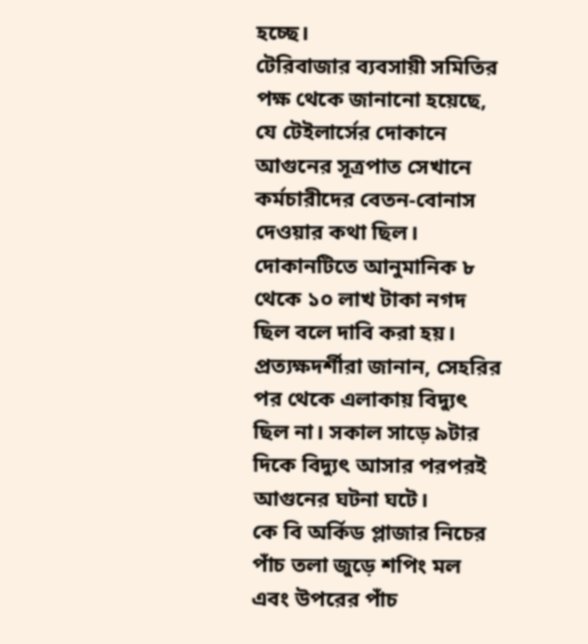হচ্ছে।
টেরিবাজার ব্যবসায়ী সমিতির পক্ষ থেকে জানানো হয়েছে, যে টেইলার্সের দোকানে আগুনের সূত্রপাত সেখানে কর্মচারীদের বেতন-বোনাস দেওয়ার কথা ছিল। দোকানটিতে আনুমানিক ৮ থেকে ১০ লাখ টাকা নগদ ছিল বলে দাবি করা হয়।
প্রত্যক্ষদর্শীরা জানান, সেহরির পর থেকে এলাকায় বিদ্যুৎ ছিল না। সকাল সাড়ে ৯টার দিকে বিদ্যুৎ আসার পরপরই আগুনের ঘটনা ঘটে।
কে বি অর্কিড প্লাজার নিচের পাঁচ তলা জুড়ে শপিং মল এবং উপরের পাঁচ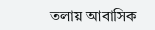তলায় আবাসিক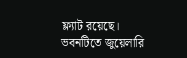ফ্ল্যাট রয়েছে। ভবনটিতে জুয়েলারি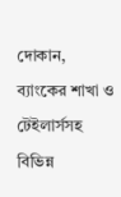দোকান, ব্যাংকের শাখা ও টেইলার্সসহ বিভিন্ন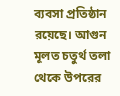ব্যবসা প্রতিষ্ঠান রয়েছে। আগুন মূলত চতুর্থ তলা থেকে উপরের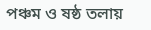পঞ্চম ও ষষ্ঠ তলায়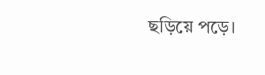ছড়িয়ে পড়ে।